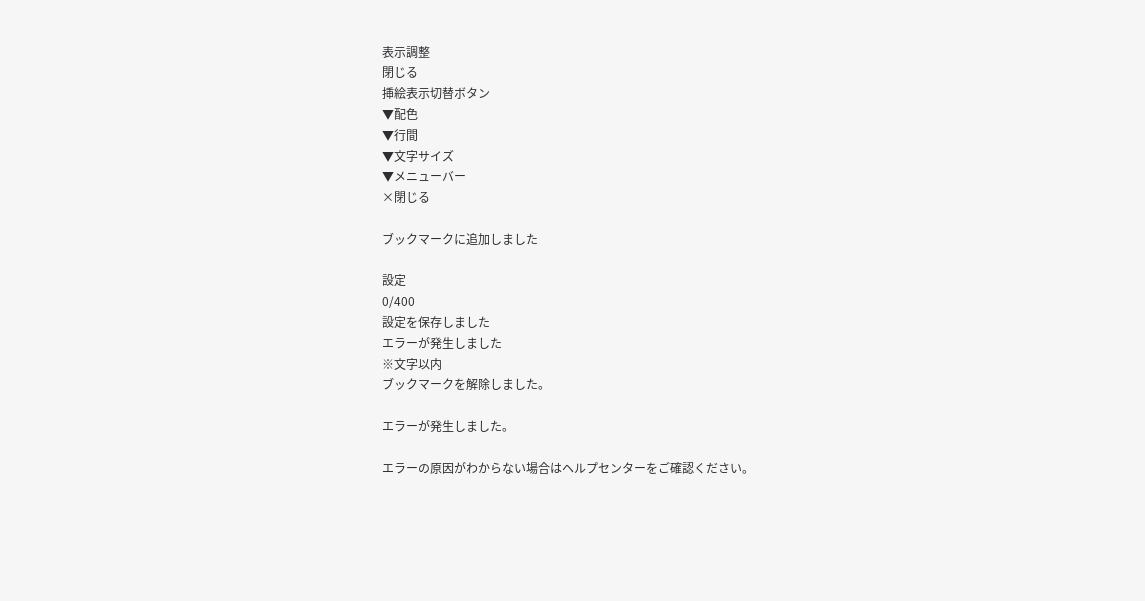表示調整
閉じる
挿絵表示切替ボタン
▼配色
▼行間
▼文字サイズ
▼メニューバー
×閉じる

ブックマークに追加しました

設定
0/400
設定を保存しました
エラーが発生しました
※文字以内
ブックマークを解除しました。

エラーが発生しました。

エラーの原因がわからない場合はヘルプセンターをご確認ください。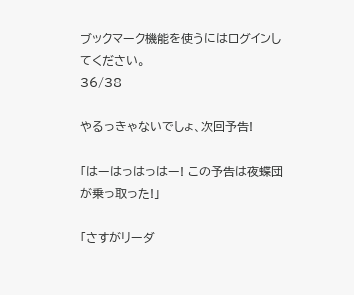ブックマーク機能を使うにはログインしてください。
36/38

やるっきゃないでしょ、次回予告!

「はーはっはっはー! この予告は夜蝶団が乗っ取った!」

「さすがリーダ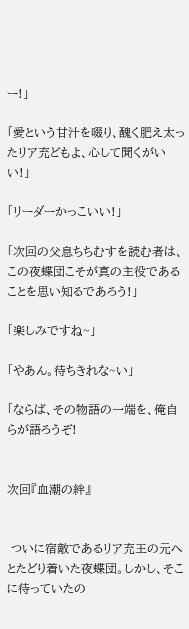ー!」

「愛という甘汁を啜り、醜く肥え太ったリア充どもよ、心して聞くがいい!」

「リーダーかっこいい!」

「次回の父息ちちむすを読む者は、この夜蝶団こそが真の主役であることを思い知るであろう!」

「楽しみですね~」

「やあん。待ちきれな~い」

「ならば、その物語の一端を、俺自らが語ろうぞ!


次回『血潮の絆』


 ついに宿敵であるリア充王の元へとたどり着いた夜蝶団。しかし、そこに待っていたの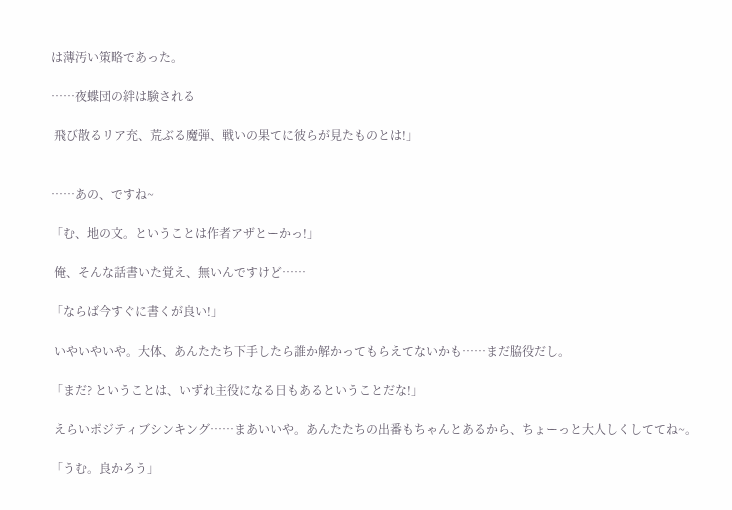は薄汚い策略であった。

……夜蝶団の絆は験される

 飛び散るリア充、荒ぶる魔弾、戦いの果てに彼らが見たものとは!」


……あの、ですね~

「む、地の文。ということは作者アザとーかっ!」

 俺、そんな話書いた覚え、無いんですけど……

「ならば今すぐに書くが良い!」

 いやいやいや。大体、あんたたち下手したら誰か解かってもらえてないかも……まだ脇役だし。

「まだ? ということは、いずれ主役になる日もあるということだな!」

 えらいポジティブシンキング……まあいいや。あんたたちの出番もちゃんとあるから、ちょーっと大人しくしててね~。

「うむ。良かろう」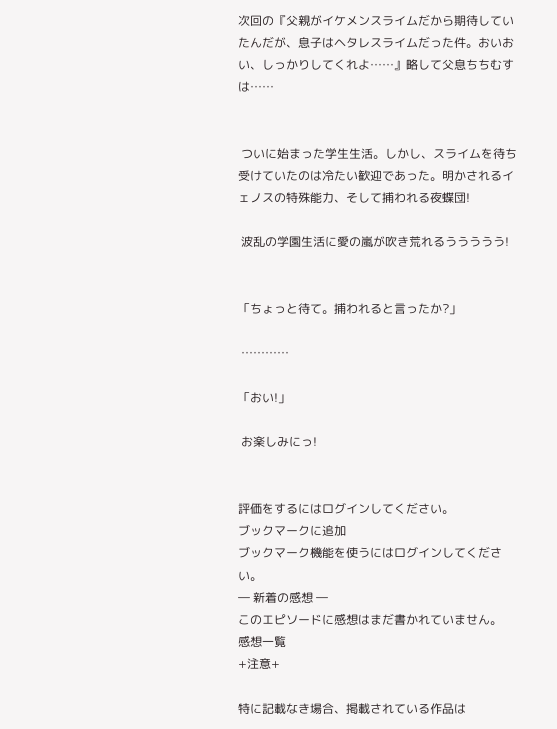次回の『父親がイケメンスライムだから期待していたんだが、息子はヘタレスライムだった件。おいおい、しっかりしてくれよ……』略して父息ちちむすは……


 ついに始まった学生生活。しかし、スライムを待ち受けていたのは冷たい歓迎であった。明かされるイェノスの特殊能力、そして捕われる夜蝶団!

 波乱の学園生活に愛の嵐が吹き荒れるううううう!


「ちょっと待て。捕われると言ったか?」

 …………

「おい!」

 お楽しみにっ!


評価をするにはログインしてください。
ブックマークに追加
ブックマーク機能を使うにはログインしてください。
― 新着の感想 ―
このエピソードに感想はまだ書かれていません。
感想一覧
+注意+

特に記載なき場合、掲載されている作品は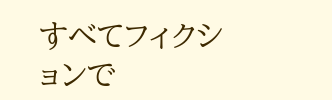すべてフィクションで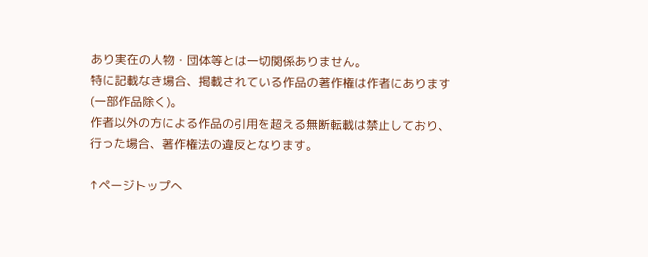あり実在の人物・団体等とは一切関係ありません。
特に記載なき場合、掲載されている作品の著作権は作者にあります(一部作品除く)。
作者以外の方による作品の引用を超える無断転載は禁止しており、行った場合、著作権法の違反となります。

↑ページトップへ